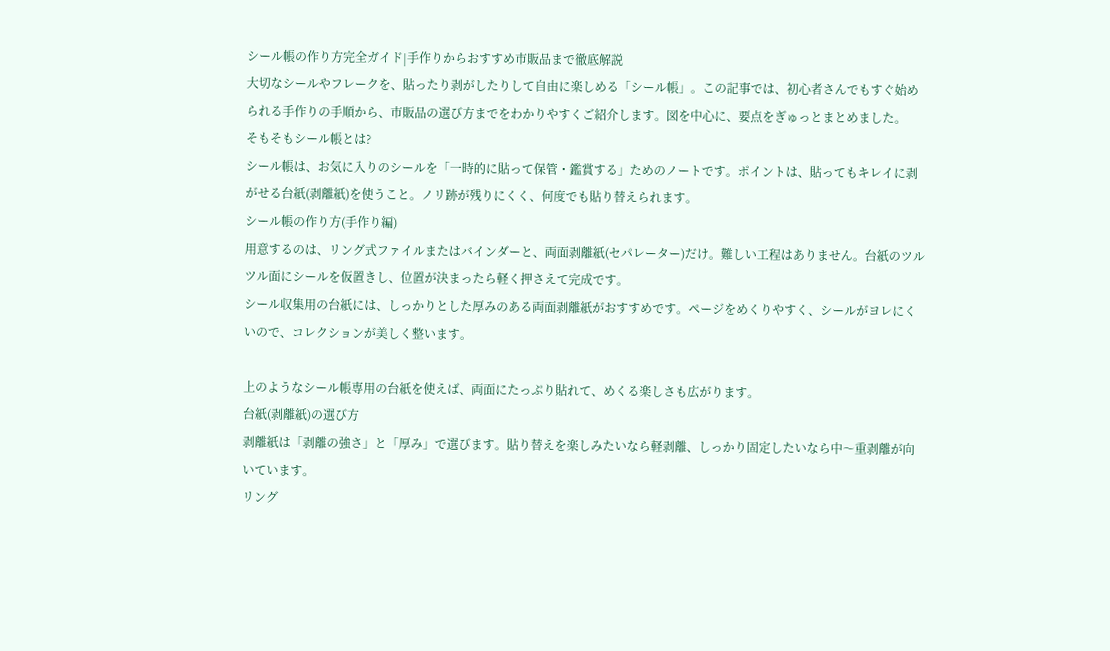シール帳の作り方完全ガイド|手作りからおすすめ市販品まで徹底解説
大切なシールやフレークを、貼ったり剥がしたりして自由に楽しめる「シール帳」。この記事では、初心者さんでもすぐ始められる手作りの手順から、市販品の選び方までをわかりやすくご紹介します。図を中心に、要点をぎゅっとまとめました。
そもそもシール帳とは?
シール帳は、お気に入りのシールを「一時的に貼って保管・鑑賞する」ためのノートです。ポイントは、貼ってもキレイに剥がせる台紙(剥離紙)を使うこと。ノリ跡が残りにくく、何度でも貼り替えられます。
シール帳の作り方(手作り編)
用意するのは、リング式ファイルまたはバインダーと、両面剥離紙(セパレーター)だけ。難しい工程はありません。台紙のツルツル面にシールを仮置きし、位置が決まったら軽く押さえて完成です。
シール収集用の台紙には、しっかりとした厚みのある両面剥離紙がおすすめです。ページをめくりやすく、シールがヨレにくいので、コレクションが美しく整います。

上のようなシール帳専用の台紙を使えば、両面にたっぷり貼れて、めくる楽しさも広がります。
台紙(剥離紙)の選び方
剥離紙は「剥離の強さ」と「厚み」で選びます。貼り替えを楽しみたいなら軽剥離、しっかり固定したいなら中〜重剥離が向いています。
リング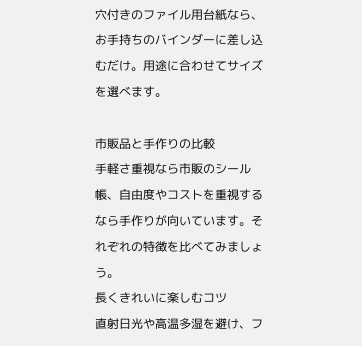穴付きのファイル用台紙なら、お手持ちのバインダーに差し込むだけ。用途に合わせてサイズを選べます。

市販品と手作りの比較
手軽さ重視なら市販のシール帳、自由度やコストを重視するなら手作りが向いています。それぞれの特徴を比べてみましょう。
長くきれいに楽しむコツ
直射日光や高温多湿を避け、フ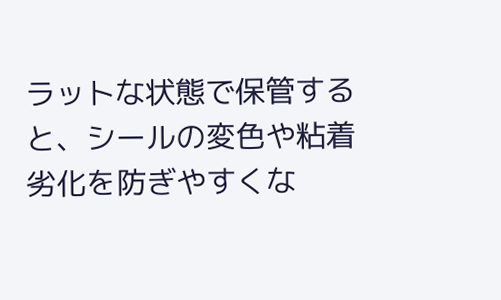ラットな状態で保管すると、シールの変色や粘着劣化を防ぎやすくな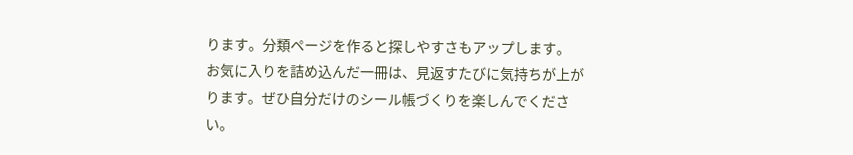ります。分類ページを作ると探しやすさもアップします。
お気に入りを詰め込んだ一冊は、見返すたびに気持ちが上がります。ぜひ自分だけのシール帳づくりを楽しんでください。